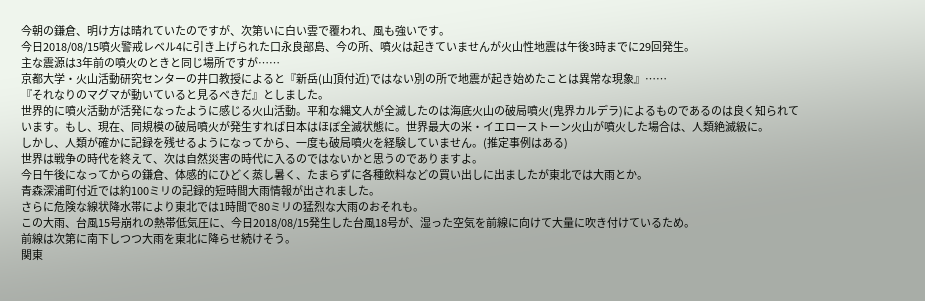今朝の鎌倉、明け方は晴れていたのですが、次第いに白い雲で覆われ、風も強いです。
今日2018/08/15噴火警戒レベル4に引き上げられた口永良部島、今の所、噴火は起きていませんが火山性地震は午後3時までに29回発生。
主な震源は3年前の噴火のときと同じ場所ですが……
京都大学・火山活動研究センターの井口教授によると『新岳(山頂付近)ではない別の所で地震が起き始めたことは異常な現象』……
『それなりのマグマが動いていると見るべきだ』としました。
世界的に噴火活動が活発になったように感じる火山活動。平和な縄文人が全滅したのは海底火山の破局噴火(鬼界カルデラ)によるものであるのは良く知られています。もし、現在、同規模の破局噴火が発生すれば日本はほぼ全滅状態に。世界最大の米・イエローストーン火山が噴火した場合は、人類絶滅級に。
しかし、人類が確かに記録を残せるようになってから、一度も破局噴火を経験していません。(推定事例はある)
世界は戦争の時代を終えて、次は自然災害の時代に入るのではないかと思うのでありますよ。
今日午後になってからの鎌倉、体感的にひどく蒸し暑く、たまらずに各種飲料などの買い出しに出ましたが東北では大雨とか。
青森深浦町付近では約100ミリの記録的短時間大雨情報が出されました。
さらに危険な線状降水帯により東北では1時間で80ミリの猛烈な大雨のおそれも。
この大雨、台風15号崩れの熱帯低気圧に、今日2018/08/15発生した台風18号が、湿った空気を前線に向けて大量に吹き付けているため。
前線は次第に南下しつつ大雨を東北に降らせ続けそう。
関東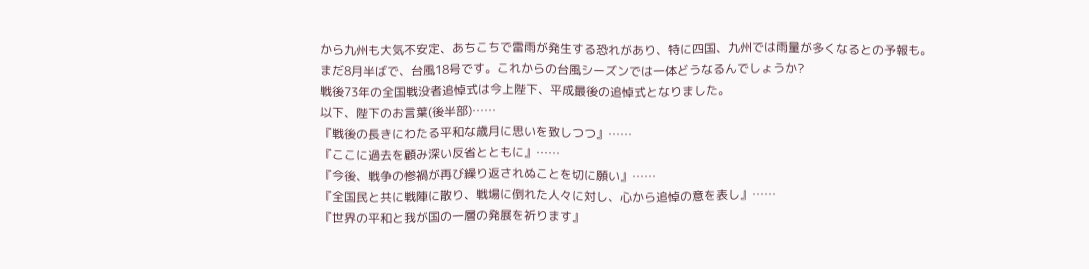から九州も大気不安定、あちこちで雷雨が発生する恐れがあり、特に四国、九州では雨量が多くなるとの予報も。
まだ8月半ばで、台風18号です。これからの台風シーズンでは一体どうなるんでしょうか?
戦後73年の全国戦没者追悼式は今上陛下、平成最後の追悼式となりました。
以下、陛下のお言葉(後半部)……
『戦後の長きにわたる平和な歳月に思いを致しつつ』……
『ここに過去を顧み深い反省とともに』……
『今後、戦争の惨禍が再び繰り返されぬことを切に願い』……
『全国民と共に戦陣に散り、戦場に倒れた人々に対し、心から追悼の意を表し』……
『世界の平和と我が国の一層の発展を祈ります』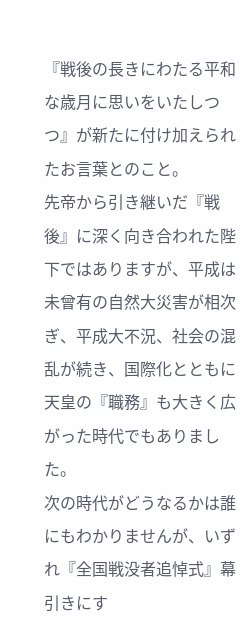『戦後の長きにわたる平和な歳月に思いをいたしつつ』が新たに付け加えられたお言葉とのこと。
先帝から引き継いだ『戦後』に深く向き合われた陛下ではありますが、平成は未曾有の自然大災害が相次ぎ、平成大不況、社会の混乱が続き、国際化とともに天皇の『職務』も大きく広がった時代でもありました。
次の時代がどうなるかは誰にもわかりませんが、いずれ『全国戦没者追悼式』幕引きにす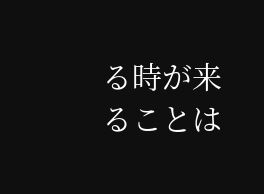る時が来ることは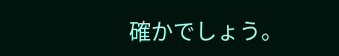確かでしょう。